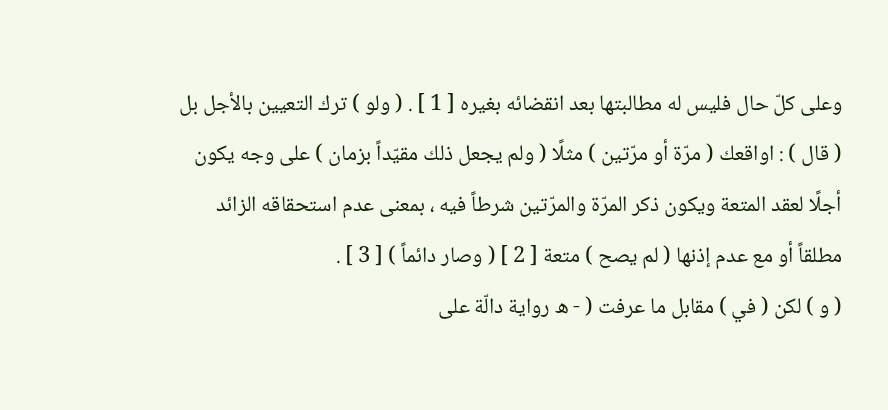وعلى كلّ حال فليس له مطالبتها بعد انقضائه بغيره [ 1 ] . ( ولو ) ترك التعيين بالأجل بل ( قال ) : اواقعك ( مرّة أو مرّتين ) مثلًا ( ولم يجعل ذلك مقيّداً بزمان ) على وجه يكون أجلًا لعقد المتعة ويكون ذكر المرّة والمرّتين شرطاً فيه ، بمعنى عدم استحقاقه الزائد مطلقاً أو مع عدم إذنها ( لم يصح ) متعة [ 2 ] ( وصار دائماً ) [ 3 ] .
( و ) لكن ( في ) مقابل ما عرفت ( - ه رواية دالّة على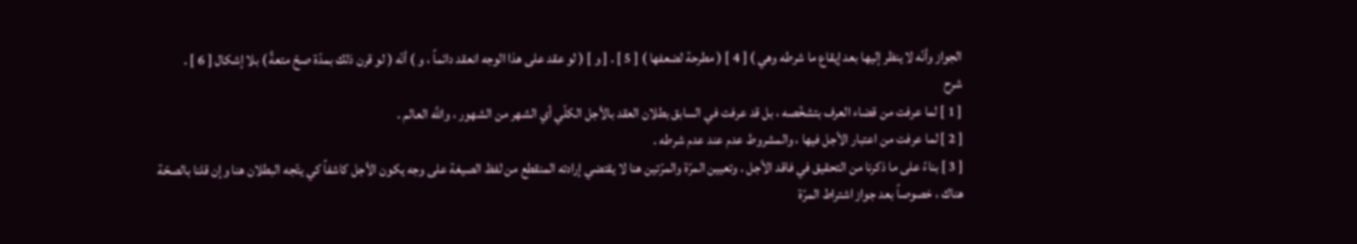الجواز وأنّه لا ينظر إليها بعد إيقاع ما شرطه وهي ) [ 4 ] ( مطرحة لضعفها ) [ 5 ] . [ و ] ( لو عقد على هذا الوجه انعقد دائماً ، و ) أنّه ( لو قرن ذلك بمدّة صحّ متعةً ) بلا إشكال [ 6 ] .
شرح
[ 1 ] لما عرفت من قضاء العرف بتشخّصه ، بل قد عرفت في السابق بطلان العقد بالأجل الكلّي أي الشهر من الشهور ، واللَّه العالم .
[ 2 ] لما عرفت من اعتبار الأجل فيها ، والمشروط عدم عند عدم شرطه .
[ 3 ] بناءً على ما ذكرنا من التحقيق في فاقد الأجل . وتعيين المرّة والمرّتين هنا لا يقتضي إرادته المنقطع من لفظ الصيغة على وجه يكون الأجل كاشفاً كي يتّجه البطلان هنا وإن قلنا بالصحّة هناك ، خصوصاً بعد جواز اشتراط المرّة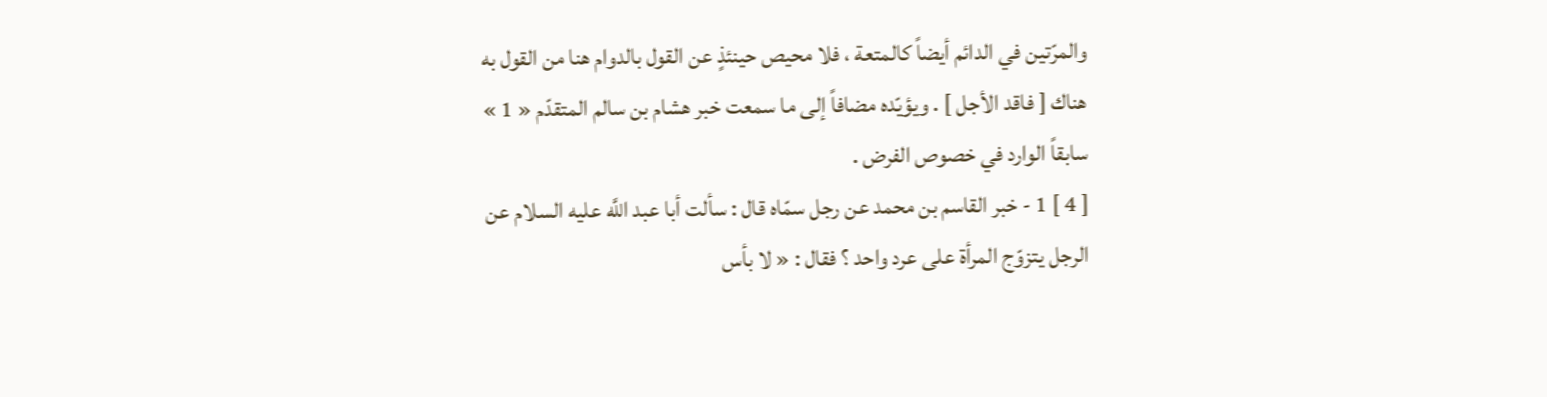والمرّتين في الدائم أيضاً كالمتعة ، فلا محيص حينئذٍ عن القول بالدوام هنا من القول به هناك [ فاقد الأجل ] . ويؤيّده مضافاً إلى ما سمعت خبر هشام بن سالم المتقدّم « 1 » سابقاً الوارد في خصوص الفرض .
[ 4 ] 1 - خبر القاسم بن محمد عن رجل سمّاه قال : سألت أبا عبد اللَّه عليه السلام عن الرجل يتزوّج المرأة على عرد واحد ؟ فقال : « لا بأس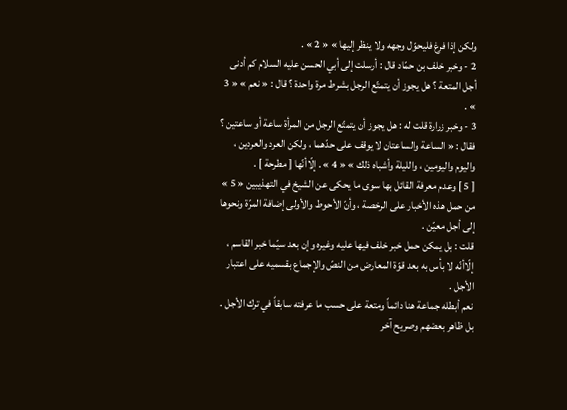ولكن إذا فرغ فليحوّل وجهه ولا ينظر إليها » « 2 » .
2 - وخبر خلف بن حمّاد قال : أرسلت إلى أبي الحسن عليه السلام كم أدنى أجل المتعة ؟ هل يجوز أن يتمتّع الرجل بشرط مرة واحدة ؟ قال : « نعم » « 3 » .
3 - وخبر زرارة قلت له : هل يجوز أن يتمتّع الرجل من المرأة ساعة أو ساعتين ؟ فقال : « الساعة والساعتان لا يوقف على حدّهما ، ولكن العرد والعردين ، واليوم واليومين ، والليلة وأشباه ذلك » « 4 » . إلّاأنّها [ مطرحة ] .
[ 5 ] وعدم معرفة القائل بها سوى ما يحكى عن الشيخ في التهذيبين « 5 » من حمل هذه الأخبار على الرخصة ، وأنّ الأحوط والأولى إضافة المرّة ونحوها إلى أجل معيّن .
قلت : بل يمكن حمل خبر خلف فيها عليه وغيره وإن بعد سيّما خبر القاسم ، إلّاأنّه لا بأس به بعد قوّة المعارض من النصّ والإجماع بقسميه على اعتبار الأجل .
نعم أبطله جماعة هنا دائماً ومتعة على حسب ما عرفته سابقاً في ترك الأجل . بل ظاهر بعضهم وصريح آخر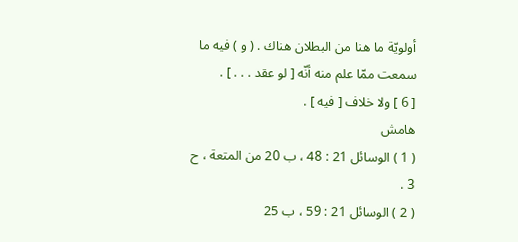أولويّة ما هنا من البطلان هناك . ( و ) فيه ما سمعت ممّا علم منه أنّه [ لو عقد . . . ] .
[ 6 ] ولا خلاف [ فيه ] .
هامش
( 1 ) الوسائل 21 : 48 ، ب 20 من المتعة ، ح 3 .
( 2 ) الوسائل 21 : 59 ، ب 25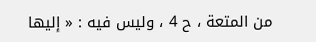من المتعة ، ح 4 ، وليس فيه : « إليها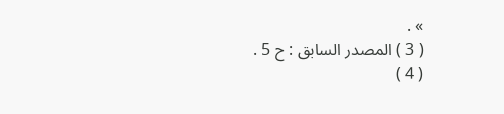» .
( 3 ) المصدر السابق : ح 5 .
( 4 )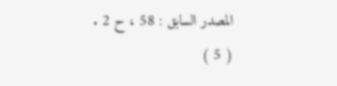المصدر السابق : 58 ، ح 2 .
( 5 )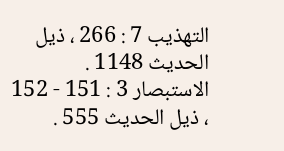التهذيب 7 : 266 ، ذيل الحديث 1148 . الاستبصار 3 : 151 - 152 ، ذيل الحديث 555 .